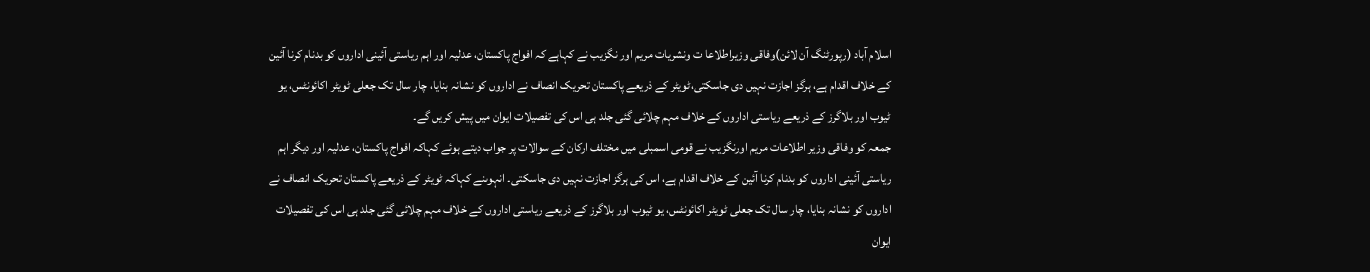اسلام آباد (رپورٹنگ آن لائن)وفاقی وزیراطلاعا ت ونشریات مریم اور نگزیب نے کہاہے کہ افواج پاکستان، عدلیہ اور اہم ریاستی آئینی اداروں کو بدنام کرنا آئین کے خلاف اقدام ہے، ہرگز اجازت نہیں دی جاسکتی،ٹویٹر کے ذریعے پاکستان تحریک انصاف نے اداروں کو نشانہ بنایا، چار سال تک جعلی ٹویٹر اکائونٹس، یو ٹیوب اور بلاگرز کے ذریعے ریاستی اداروں کے خلاف مہم چلائی گئی جلد ہی اس کی تفصیلات ایوان میں پیش کریں گے۔
جمعہ کو وفاقی وزیر اطلاعات مریم اورنگزیب نے قومی اسمبلی میں مختلف ارکان کے سوالات پر جواب دیتے ہوئے کہاکہ افواج پاکستان، عدلیہ اور دیگر اہم ریاستی آئینی اداروں کو بدنام کرنا آئین کے خلاف اقدام ہے، اس کی ہرگز اجازت نہیں دی جاسکتی۔ انہوںنے کہاکہ ٹویٹر کے ذریعے پاکستان تحریک انصاف نے اداروں کو نشانہ بنایا، چار سال تک جعلی ٹویٹر اکائونٹس، یو ٹیوب اور بلاگرز کے ذریعے ریاستی اداروں کے خلاف مہم چلائی گئی جلد ہی اس کی تفصیلات ایوان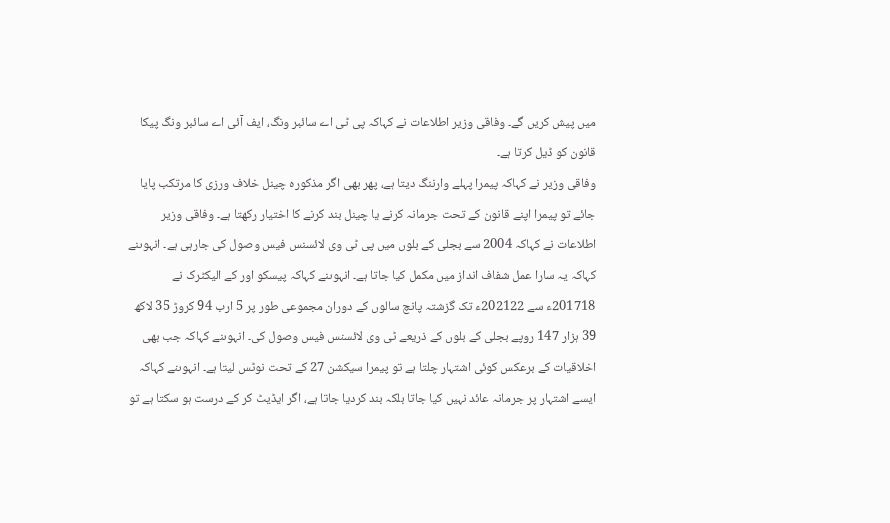میں پیش کریں گے۔ وفاقی وزیر اطلاعات نے کہاکہ پی ٹی اے سائبر ونگ، ایف آئی اے سائبر ونگ پیکا قانون کو ڈیل کرتا ہے۔
وفاقی وزیر نے کہاکہ پیمرا پہلے وارننگ دیتا ہے، پھر بھی اگر مذکورہ چینل خلاف ورزی کا مرتکب پایا جائے تو پیمرا اپنے قانون کے تحت جرمانہ کرنے یا چینل بند کرنے کا اختیار رکھتا ہے۔ وفاقی وزیر اطلاعات نے کہاکہ 2004 سے بجلی کے بلوں میں پی ٹی وی لائسنس فیس وصول کی جارہی ہے۔ انہوںنے کہاکہ یہ سارا عمل شفاف انداز میں مکمل کیا جاتا ہے۔ انہوںنے کہاکہ پیسکو اور کے الیکٹرک نے 201718ء سے 202122ء تک گزشتہ پانچ سالوں کے دوران مجموعی طور پر 5 ارب 94 کروڑ 35 لاکھ 39 ہزار 147 روپے بجلی کے بلوں کے ذریعے ٹی وی لائسنس فیس وصول کی۔ انہوںنے کہاکہ جب بھی اخلاقیات کے برعکس کوئی اشتہار چلتا ہے تو پیمرا سیکشن 27 کے تحت نوٹس لیتا ہے۔ انہوںنے کہاکہ ایسے اشتہار پر جرمانہ عائد نہیں کیا جاتا بلکہ بند کردیا جاتا ہے، اگر ایڈیٹ کر کے درست ہو سکتا ہے تو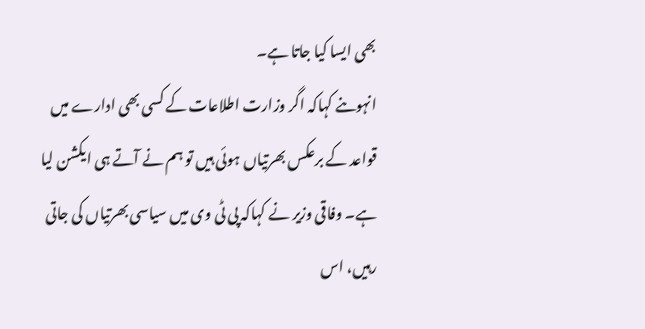بھی ایسا کیا جاتا ہے۔
انہوںنے کہاکہ اگر وزارت اطلاعات کے کسی بھی ادارے میں قواعد کے برعکس بھرتیاں ہوئی ہیں تو ہم نے آتے ہی ایکشن لیا ہے۔ وفاقی وزیر نے کہاکہ پی ٹی وی میں سیاسی بھرتیاں کی جاتی رہیں، اس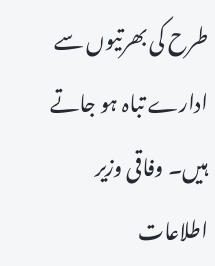طرح کی بھرتیوں سے ادارے تباہ ہو جاتے ہیں۔ وفاقی وزیر اطلاعات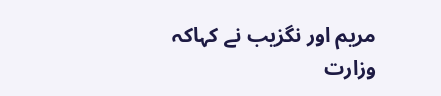مریم اور نگزیب نے کہاکہ وزارت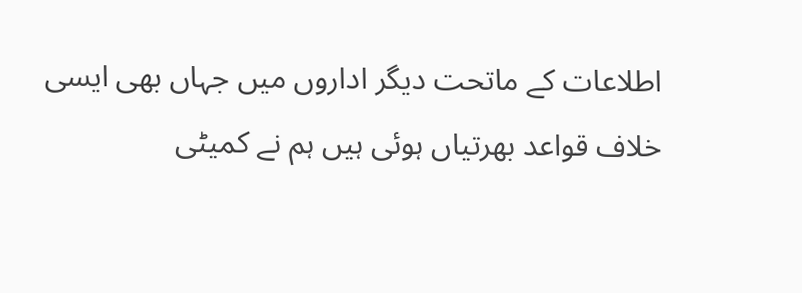اطلاعات کے ماتحت دیگر اداروں میں جہاں بھی ایسی خلاف قواعد بھرتیاں ہوئی ہیں ہم نے کمیٹی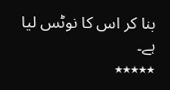بنا کر اس کا نوٹس لیا ہے۔
٭٭٭٭٭